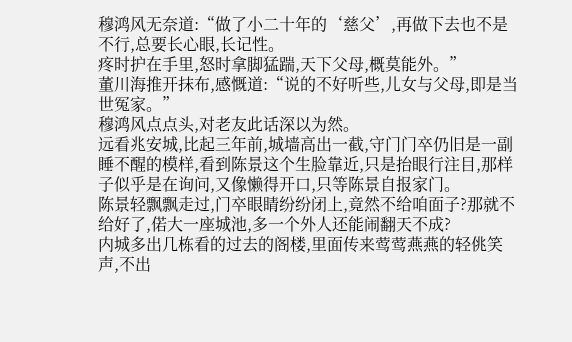穆鸿风无奈道:“做了小二十年的‘慈父’,再做下去也不是不行,总要长心眼,长记性。
疼时护在手里,怒时拿脚猛踹,天下父母,概莫能外。”
董川海推开抹布,感慨道:“说的不好听些,儿女与父母,即是当世冤家。”
穆鸿风点点头,对老友此话深以为然。
远看兆安城,比起三年前,城墙高出一截,守门门卒仍旧是一副睡不醒的模样,看到陈景这个生脸靠近,只是抬眼行注目,那样子似乎是在询问,又像懒得开口,只等陈景自报家门。
陈景轻飘飘走过,门卒眼睛纷纷闭上,竟然不给咱面子?那就不给好了,偌大一座城池,多一个外人还能闹翻天不成?
内城多出几栋看的过去的阁楼,里面传来莺莺燕燕的轻佻笑声,不出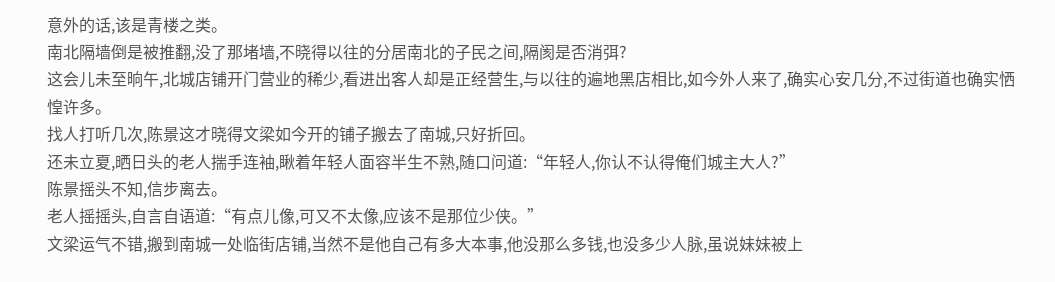意外的话,该是青楼之类。
南北隔墙倒是被推翻,没了那堵墙,不晓得以往的分居南北的子民之间,隔阂是否消弭?
这会儿未至晌午,北城店铺开门营业的稀少,看进出客人却是正经营生,与以往的遍地黑店相比,如今外人来了,确实心安几分,不过街道也确实恓惶许多。
找人打听几次,陈景这才晓得文梁如今开的铺子搬去了南城,只好折回。
还未立夏,晒日头的老人揣手连袖,瞅着年轻人面容半生不熟,随口问道:“年轻人,你认不认得俺们城主大人?”
陈景摇头不知,信步离去。
老人摇摇头,自言自语道:“有点儿像,可又不太像,应该不是那位少侠。”
文梁运气不错,搬到南城一处临街店铺,当然不是他自己有多大本事,他没那么多钱,也没多少人脉,虽说妹妹被上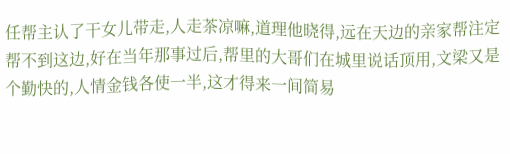任帮主认了干女儿带走,人走茶凉嘛,道理他晓得,远在天边的亲家帮注定帮不到这边,好在当年那事过后,帮里的大哥们在城里说话顶用,文梁又是个勤快的,人情金钱各使一半,这才得来一间简易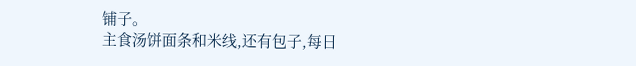铺子。
主食汤饼面条和米线,还有包子,每日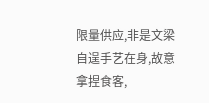限量供应,非是文梁自逞手艺在身,故意拿捏食客,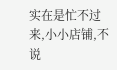实在是忙不过来,小小店铺,不说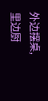外边摆桌,里边厨